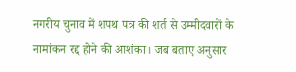नगरीय चुनाव में शपथ पत्र की शर्त से उम्मीदवारों के नामांकन रद्द होने की आशंका। जब बताए अनुसार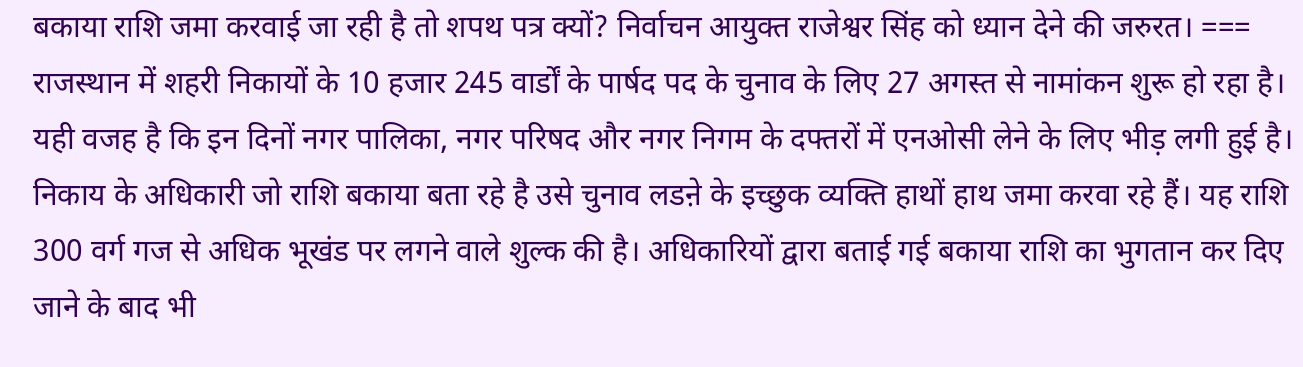बकाया राशि जमा करवाई जा रही है तो शपथ पत्र क्यों? निर्वाचन आयुक्त राजेश्वर सिंह को ध्यान देने की जरुरत। === राजस्थान में शहरी निकायों के 10 हजार 245 वार्डों के पार्षद पद के चुनाव के लिए 27 अगस्त से नामांकन शुरू हो रहा है। यही वजह है कि इन दिनों नगर पालिका, नगर परिषद और नगर निगम के दफ्तरों में एनओसी लेने के लिए भीड़ लगी हुई है। निकाय के अधिकारी जो राशि बकाया बता रहे है उसे चुनाव लडऩे के इच्छुक व्यक्ति हाथों हाथ जमा करवा रहे हैं। यह राशि 300 वर्ग गज से अधिक भूखंड पर लगने वाले शुल्क की है। अधिकारियों द्वारा बताई गई बकाया राशि का भुगतान कर दिए जाने के बाद भी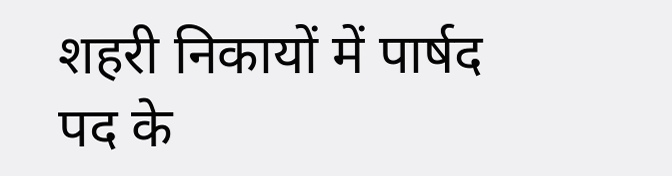शहरी निकायों में पार्षद पद के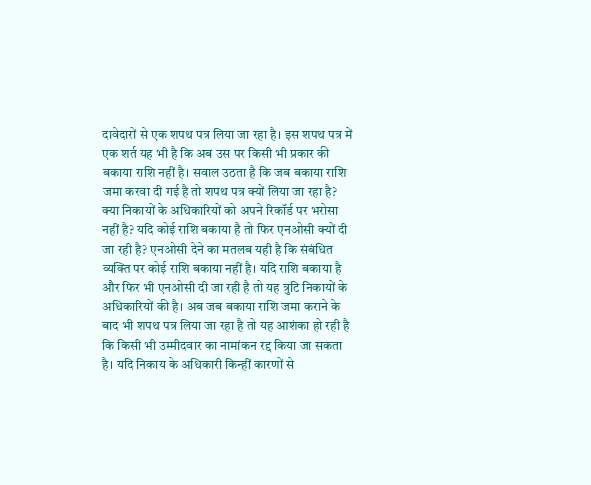दावेदारों से एक शपथ पत्र लिया जा रहा है। इस शपथ पत्र में एक शर्त यह भी है कि अब उस पर किसी भी प्रकार की बकाया राशि नहीं है। सवाल उठता है कि जब बकाया राशि जमा करवा दी गई है तो शपथ पत्र क्यों लिया जा रहा है? क्या निकायों के अधिकारियों को अपने रिकॉर्ड पर भरोसा नहीं है? यदि कोई राशि बकाया है तो फिर एनओसी क्यों दी जा रही है? एनओसी देने का मतलब यही है कि संबंधित व्यक्ति पर कोई राशि बकाया नहीं है। यदि राशि बकाया है और फिर भी एनओसी दी जा रही है तो यह त्रुटि निकायों के अधिकारियों की है। अब जब बकाया राशि जमा कराने के बाद भी शपथ पत्र लिया जा रहा है तो यह आशंका हो रही है कि किसी भी उम्मीदवार का नामांकन रद्द किया जा सकता है। यदि निकाय के अधिकारी किन्हीं कारणों से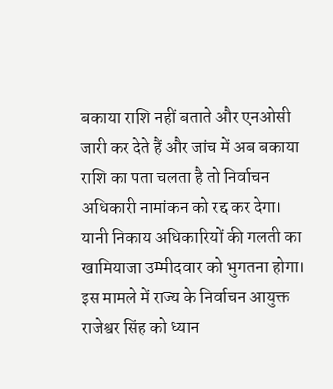बकाया राशि नहीं बताते और एनओसी जारी कर देते हैं और जांच में अब बकाया राशि का पता चलता है तो निर्वाचन अधिकारी नामांकन को रद्द कर देगा। यानी निकाय अधिकारियों की गलती का खामियाजा उम्मीदवार को भुगतना होगा। इस मामले में राज्य के निर्वाचन आयुक्त राजेश्वर सिंह को ध्यान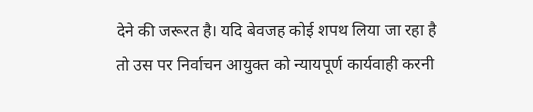देने की जरूरत है। यदि बेवजह कोई शपथ लिया जा रहा है तो उस पर निर्वाचन आयुक्त को न्यायपूर्ण कार्यवाही करनी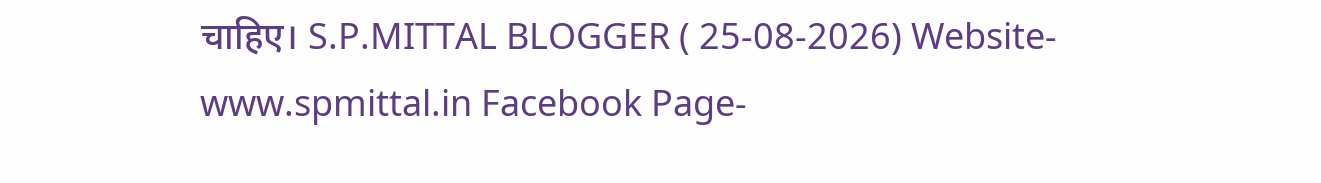चाहिए। S.P.MITTAL BLOGGER ( 25-08-2026) Website- www.spmittal.in Facebook Page-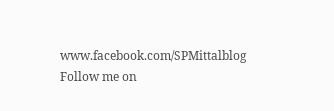www.facebook.com/SPMittalblog Follow me on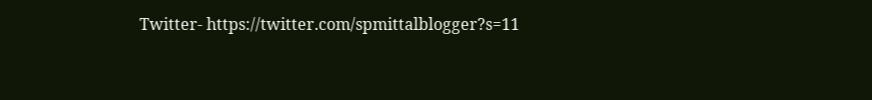Twitter- https://twitter.com/spmittalblogger?s=11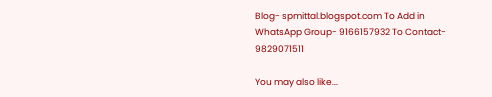Blog- spmittal.blogspot.com To Add in WhatsApp Group- 9166157932 To Contact- 9829071511

You may also like...